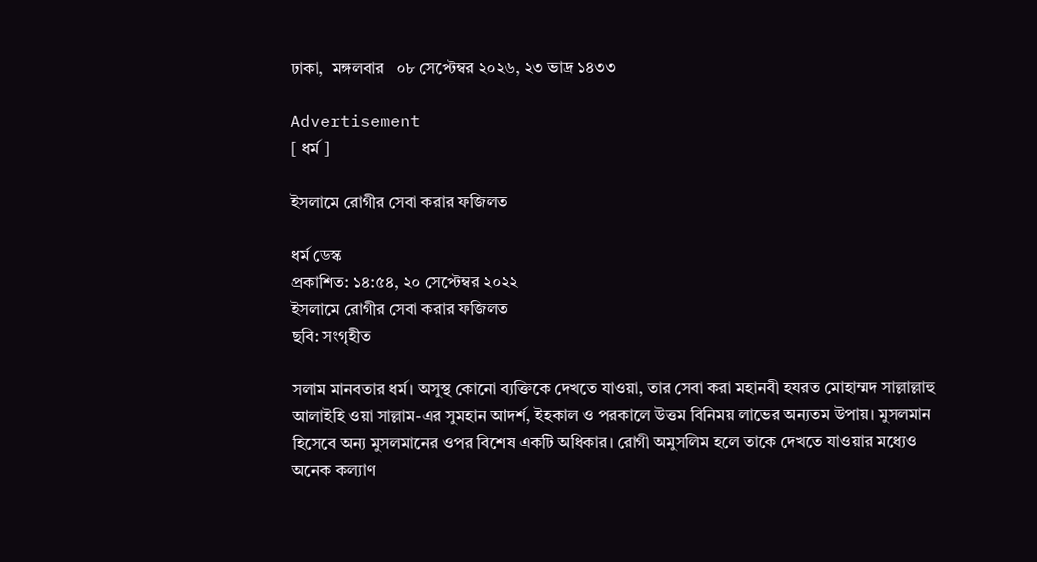ঢাকা,  মঙ্গলবার   ০৮ সেপ্টেম্বর ২০২৬, ২৩ ভাদ্র ১৪৩৩

Advertisement
[ ধর্ম ]

ইসলামে রোগীর সেবা করার ফজিলত

ধর্ম ডেস্ক
প্রকাশিত: ১৪:৫৪, ২০ সেপ্টেম্বর ২০২২
ইসলামে রোগীর সেবা করার ফজিলত
ছবি: সংগৃহীত

সলাম মানবতার ধর্ম। অসুস্থ কোনো ব্যক্তিকে দেখতে যাওয়া, তার সেবা করা মহানবী হযরত মোহাম্মদ সাল্লাল্লাহু আলাইহি ওয়া সাল্লাম-এর সুমহান আদর্শ, ইহকাল ও পরকালে উত্তম বিনিময় লাভের অন্যতম উপায়। মুসলমান হিসেবে অন্য মুসলমানের ওপর বিশেষ একটি অধিকার। রোগী অমুসলিম হলে তাকে দেখতে যাওয়ার মধ্যেও অনেক কল্যাণ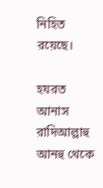নিহিত রয়েছে।

হযরত আনাস রাদিআল্লাহু আনহু থেকে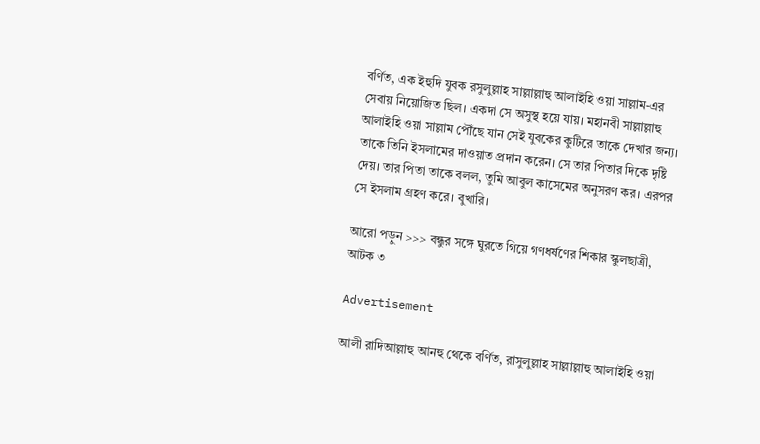বর্ণিত, এক ইহুদি যুবক রসুলুল্লাহ সাল্লাল্লাহু আলাইহি ওয়া সাল্লাম-এর সেবায় নিয়োজিত ছিল। একদা সে অসুস্থ হয়ে যায়। মহানবী সাল্লাল্লাহু আলাইহি ওয়া সাল্লাম পৌঁছে যান সেই যুবকের কুটিরে তাকে দেখার জন্য। তাকে তিনি ইসলামের দাওয়াত প্রদান করেন। সে তার পিতার দিকে দৃষ্টি দেয়। তার পিতা তাকে বলল, তুমি আবুল কাসেমের অনুসরণ কর। এরপর সে ইসলাম গ্রহণ করে। বুখারি।

আরো পড়ুন >>> বন্ধুর সঙ্গে ঘুরতে গিয়ে গণধর্ষণের শিকার স্কুলছাত্রী, আটক ৩

Advertisement

আলী রাদিআল্লাহু আনহু থেকে বর্ণিত, রাসুলুল্লাহ সাল্লাল্লাহু আলাইহি ওয়া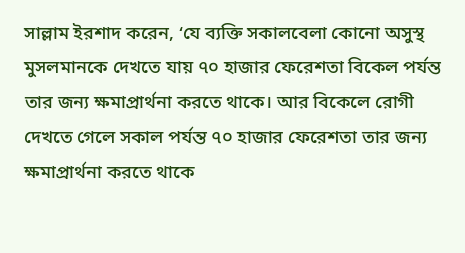সাল্লাম ইরশাদ করেন, ‘যে ব্যক্তি সকালবেলা কোনো অসুস্থ মুসলমানকে দেখতে যায় ৭০ হাজার ফেরেশতা বিকেল পর্যন্ত তার জন্য ক্ষমাপ্রার্থনা করতে থাকে। আর বিকেলে রোগী দেখতে গেলে সকাল পর্যন্ত ৭০ হাজার ফেরেশতা তার জন্য ক্ষমাপ্রার্থনা করতে থাকে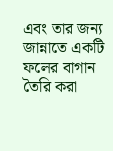এবং তার জন্য জান্নাতে একটি ফলের বাগান তৈরি করা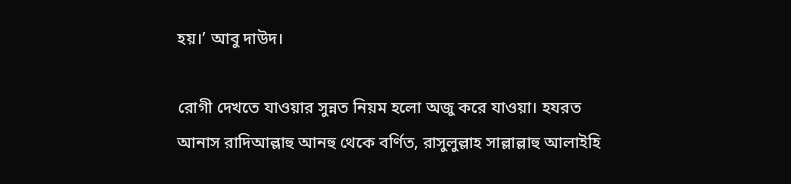হয়।’ আবু দাউদ।

রোগী দেখতে যাওয়ার সুন্নত নিয়ম হলো অজু করে যাওয়া। হযরত আনাস রাদিআল্লাহু আনহু থেকে বর্ণিত, রাসুলুল্লাহ সাল্লাল্লাহু আলাইহি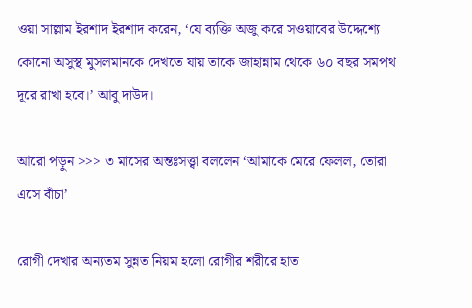ওয়া সাল্লাম ইরশাদ ইরশাদ করেন, ‘যে ব্যক্তি অজু করে সওয়াবের উদ্দেশ্যে কোনো অসুস্থ মুসলমানকে দেখতে যায় তাকে জাহান্নাম থেকে ৬০ বছর সমপথ দূরে রাখা হবে।’ আবু দাউদ।

আরো পড়ুন >>> ৩ মাসের অন্তঃসত্ত্বা বললেন ‘আমাকে মেরে ফেলল, তোরা এসে বাঁচা’

রোগী দেখার অন্যতম সুন্নত নিয়ম হলো রোগীর শরীরে হাত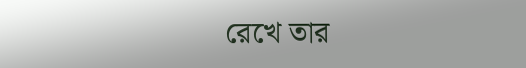রেখে তার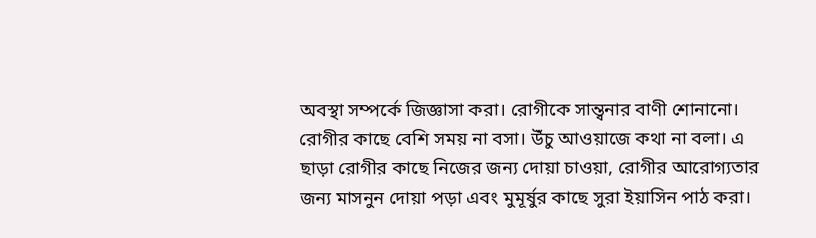অবস্থা সম্পর্কে জিজ্ঞাসা করা। রোগীকে সান্ত্বনার বাণী শোনানো। রোগীর কাছে বেশি সময় না বসা। উঁচু আওয়াজে কথা না বলা। এ ছাড়া রোগীর কাছে নিজের জন্য দোয়া চাওয়া, রোগীর আরোগ্যতার জন্য মাসনুন দোয়া পড়া এবং মুমূর্ষুর কাছে সুরা ইয়াসিন পাঠ করা।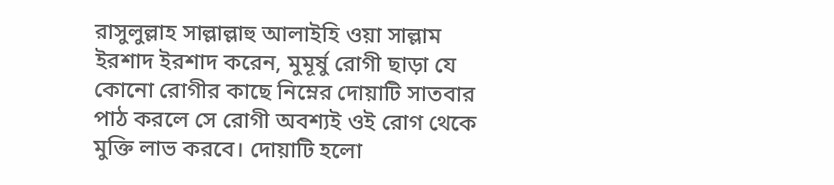রাসুলুল্লাহ সাল্লাল্লাহু আলাইহি ওয়া সাল্লাম ইরশাদ ইরশাদ করেন, মুমূর্ষু রোগী ছাড়া যে কোনো রোগীর কাছে নিম্নের দোয়াটি সাতবার পাঠ করলে সে রোগী অবশ্যই ওই রোগ থেকে মুক্তি লাভ করবে। দোয়াটি হলো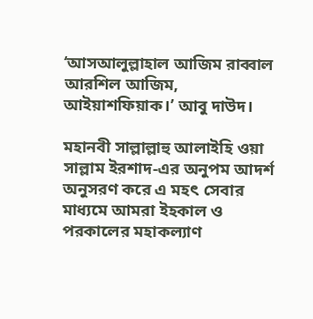‘আসআলুল্লাহাল আজিম রাব্বাল আরশিল আজিম, আইয়াশফিয়াক।’ আবু দাউদ।

মহানবী সাল্লাল্লাহু আলাইহি ওয়া সাল্লাম ইরশাদ-এর অনুপম আদর্শ অনুসরণ করে এ মহৎ সেবার মাধ্যমে আমরা ইহকাল ও পরকালের মহাকল্যাণ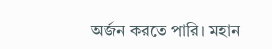অর্জন করতে পারি। মহান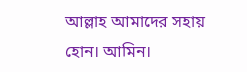আল্লাহ আমাদের সহায় হোন। আমিন।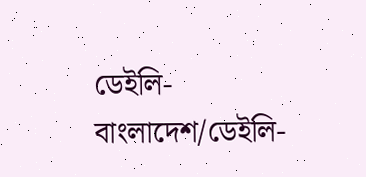ডেইলি-বাংলাদেশ/ডেইলি-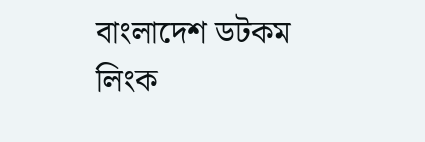বাংলাদেশ ডটকম
লিংক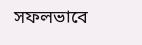সফলভাবে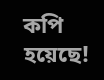কপি হয়েছে!